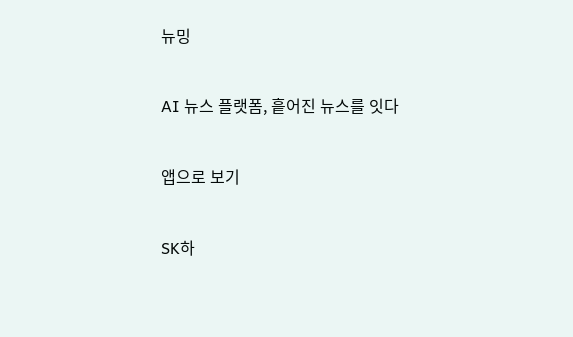뉴밍

AI 뉴스 플랫폼, 흩어진 뉴스를 잇다

앱으로 보기

SK하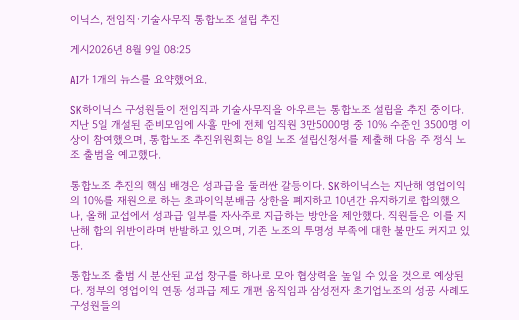이닉스, 전임직·기술사무직 통합노조 설립 추진

게시2026년 8월 9일 08:25

AI가 1개의 뉴스를 요약했어요.

SK하이닉스 구성원들이 전임직과 기술사무직을 아우르는 통합노조 설립을 추진 중이다. 지난 5일 개설된 준비모임에 사흘 만에 전체 임직원 3만5000명 중 10% 수준인 3500명 이상이 참여했으며, 통합노조 추진위원회는 8일 노조 설립신청서를 제출해 다음 주 정식 노조 출범을 예고했다.

통합노조 추진의 핵심 배경은 성과급을 둘러싼 갈등이다. SK하이닉스는 지난해 영업이익의 10%를 재원으로 하는 초과이익분배금 상한을 폐지하고 10년간 유지하기로 합의했으나, 올해 교섭에서 성과급 일부를 자사주로 지급하는 방안을 제안했다. 직원들은 이를 지난해 합의 위반이라며 반발하고 있으며, 기존 노조의 투명성 부족에 대한 불만도 커지고 있다.

통합노조 출범 시 분산된 교섭 창구를 하나로 모아 협상력을 높일 수 있을 것으로 예상된다. 정부의 영업이익 연동 성과급 제도 개편 움직임과 삼성전자 초기업노조의 성공 사례도 구성원들의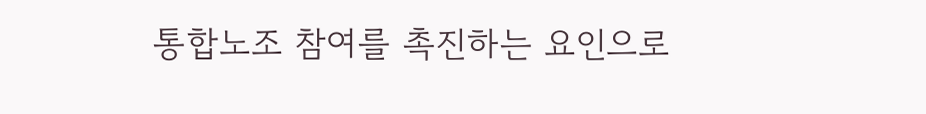통합노조 참여를 촉진하는 요인으로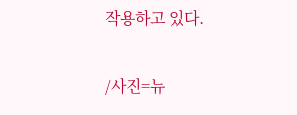작용하고 있다.

/사진=뉴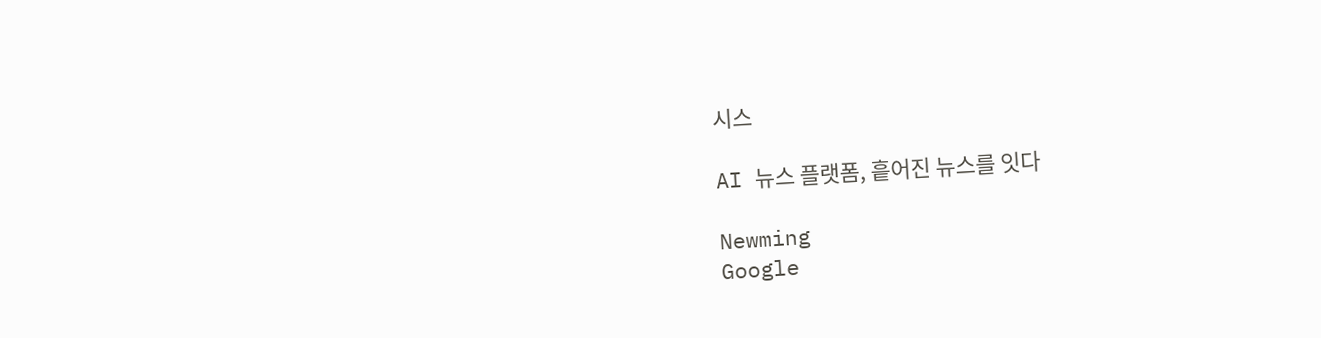시스

AI 뉴스 플랫폼, 흩어진 뉴스를 잇다

Newming
Google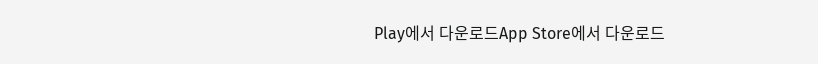Play에서 다운로드App Store에서 다운로드